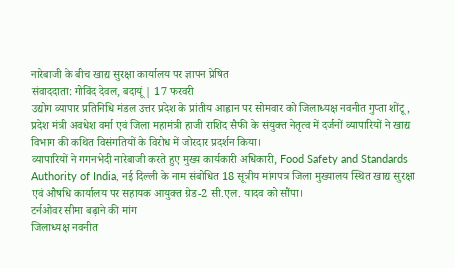नारेबाजी के बीच खाद्य सुरक्षा कार्यालय पर ज्ञापन प्रेषित
संवाददाता: गोविंद देवल, बदायूं | 17 फरवरी
उद्योग व्यापार प्रतिनिधि मंडल उत्तर प्रदेश के प्रांतीय आह्वान पर सोमवार को जिलाध्यक्ष नवनीत गुप्ता शोंटू, प्रदेश मंत्री अवधेश वर्मा एवं जिला महामंत्री हाजी राशिद सैफी के संयुक्त नेतृत्व में दर्जनों व्यापारियों ने खाद्य विभाग की कथित विसंगतियों के विरोध में जोरदार प्रदर्शन किया।
व्यापारियों ने गगनभेदी नारेबाजी करते हुए मुख्य कार्यकारी अधिकारी, Food Safety and Standards Authority of India, नई दिल्ली के नाम संबोधित 18 सूत्रीय मांगपत्र जिला मुख्यालय स्थित खाद्य सुरक्षा एवं औषधि कार्यालय पर सहायक आयुक्त ग्रेड-2 सी.एल. यादव को सौंपा।
टर्नओवर सीमा बढ़ाने की मांग
जिलाध्यक्ष नवनीत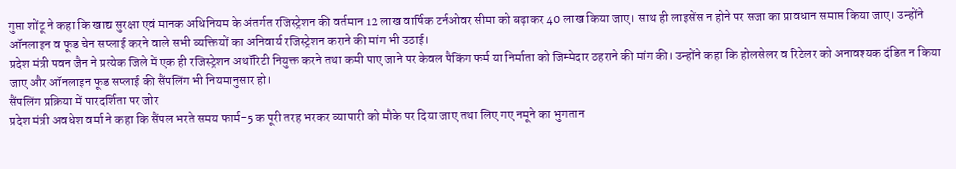गुप्ता शोंटू ने कहा कि खाद्य सुरक्षा एवं मानक अधिनियम के अंतर्गत रजिस्ट्रेशन की वर्तमान 12 लाख वार्षिक टर्नओवर सीमा को बढ़ाकर 40 लाख किया जाए। साथ ही लाइसेंस न होने पर सजा का प्रावधान समाप्त किया जाए। उन्होंने ऑनलाइन व फूड चेन सप्लाई करने वाले सभी व्यक्तियों का अनिवार्य रजिस्ट्रेशन कराने की मांग भी उठाई।
प्रदेश मंत्री पवन जैन ने प्रत्येक जिले में एक ही रजिस्ट्रेशन अथॉरिटी नियुक्त करने तथा कमी पाए जाने पर केवल पैकिंग फर्म या निर्माता को जिम्मेदार ठहराने की मांग की। उन्होंने कहा कि होलसेलर व रिटेलर को अनावश्यक दंडित न किया जाए और ऑनलाइन फूड सप्लाई की सैंपलिंग भी नियमानुसार हो।
सैंपलिंग प्रक्रिया में पारदर्शिता पर जोर
प्रदेश मंत्री अवधेश वर्मा ने कहा कि सैंपल भरते समय फार्म-5 क पूरी तरह भरकर व्यापारी को मौके पर दिया जाए तथा लिए गए नमूने का भुगतान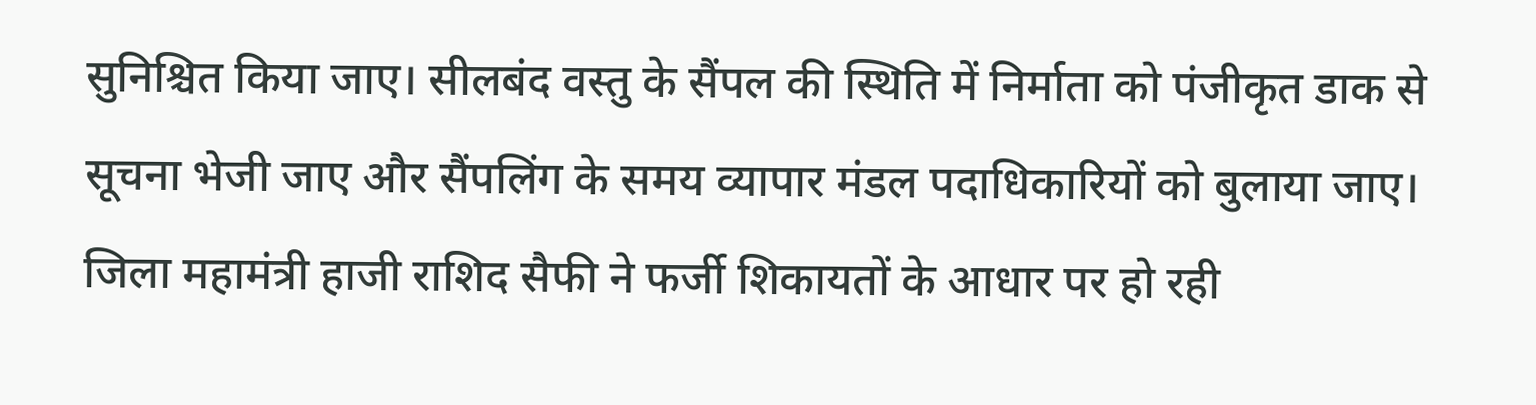सुनिश्चित किया जाए। सीलबंद वस्तु के सैंपल की स्थिति में निर्माता को पंजीकृत डाक से सूचना भेजी जाए और सैंपलिंग के समय व्यापार मंडल पदाधिकारियों को बुलाया जाए।
जिला महामंत्री हाजी राशिद सैफी ने फर्जी शिकायतों के आधार पर हो रही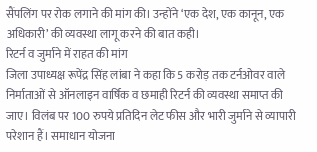सैंपलिंग पर रोक लगाने की मांग की। उन्होंने ‘एक देश, एक कानून, एक अधिकारी’ की व्यवस्था लागू करने की बात कही।
रिटर्न व जुर्माने में राहत की मांग
जिला उपाध्यक्ष रूपेंद्र सिंह लांबा ने कहा कि 5 करोड़ तक टर्नओवर वाले निर्माताओं से ऑनलाइन वार्षिक व छमाही रिटर्न की व्यवस्था समाप्त की जाए। विलंब पर 100 रुपये प्रतिदिन लेट फीस और भारी जुर्माने से व्यापारी परेशान हैं। समाधान योजना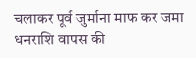चलाकर पूर्व जुर्माना माफ कर जमा धनराशि वापस की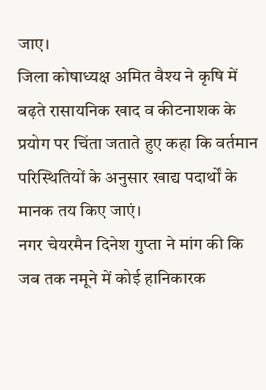जाए।
जिला कोषाध्यक्ष अमित वैश्य ने कृषि में बढ़ते रासायनिक खाद व कीटनाशक के प्रयोग पर चिंता जताते हुए कहा कि वर्तमान परिस्थितियों के अनुसार खाद्य पदार्थों के मानक तय किए जाएं।
नगर चेयरमैन दिनेश गुप्ता ने मांग की कि जब तक नमूने में कोई हानिकारक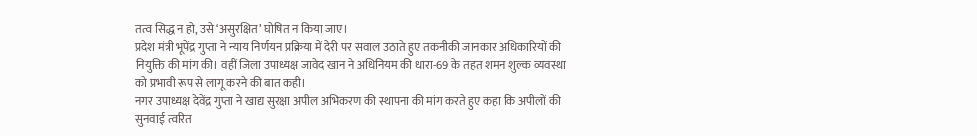तत्व सिद्ध न हो, उसे ‘असुरक्षित’ घोषित न किया जाए।
प्रदेश मंत्री भूपेंद्र गुप्ता ने न्याय निर्णयन प्रक्रिया में देरी पर सवाल उठाते हुए तकनीकी जानकार अधिकारियों की नियुक्ति की मांग की। वहीं जिला उपाध्यक्ष जावेद खान ने अधिनियम की धारा-69 के तहत शमन शुल्क व्यवस्था को प्रभावी रूप से लागू करने की बात कही।
नगर उपाध्यक्ष देवेंद्र गुप्ता ने खाद्य सुरक्षा अपील अभिकरण की स्थापना की मांग करते हुए कहा कि अपीलों की सुनवाई त्वरित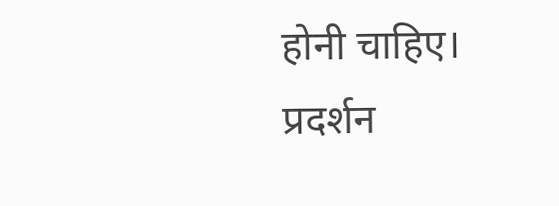होनी चाहिए।
प्रदर्शन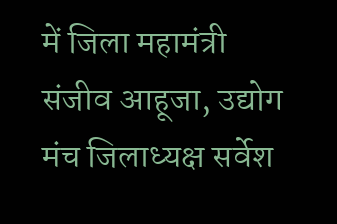में जिला महामंत्री संजीव आहूजा, उद्योग मंच जिलाध्यक्ष सर्वेश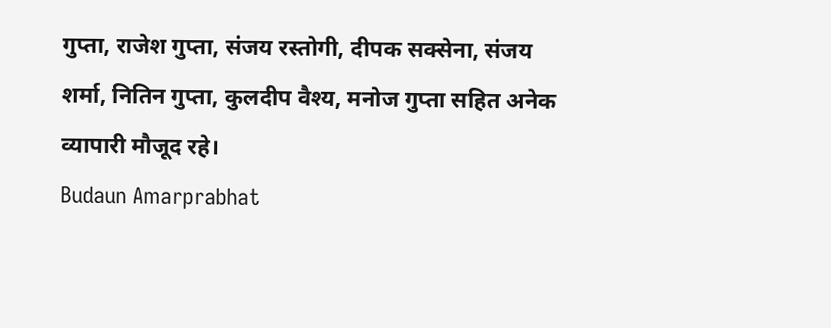गुप्ता, राजेश गुप्ता, संजय रस्तोगी, दीपक सक्सेना, संजय शर्मा, नितिन गुप्ता, कुलदीप वैश्य, मनोज गुप्ता सहित अनेक व्यापारी मौजूद रहे।
Budaun Amarprabhat